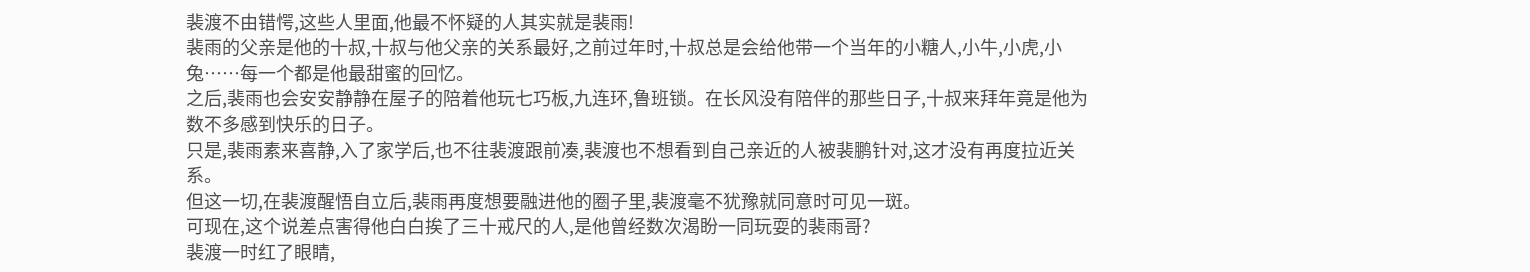裴渡不由错愕,这些人里面,他最不怀疑的人其实就是裴雨!
裴雨的父亲是他的十叔,十叔与他父亲的关系最好,之前过年时,十叔总是会给他带一个当年的小糖人,小牛,小虎,小兔……每一个都是他最甜蜜的回忆。
之后,裴雨也会安安静静在屋子的陪着他玩七巧板,九连环,鲁班锁。在长风没有陪伴的那些日子,十叔来拜年竟是他为数不多感到快乐的日子。
只是,裴雨素来喜静,入了家学后,也不往裴渡跟前凑,裴渡也不想看到自己亲近的人被裴鹏针对,这才没有再度拉近关系。
但这一切,在裴渡醒悟自立后,裴雨再度想要融进他的圈子里,裴渡毫不犹豫就同意时可见一斑。
可现在,这个说差点害得他白白挨了三十戒尺的人,是他曾经数次渴盼一同玩耍的裴雨哥?
裴渡一时红了眼睛,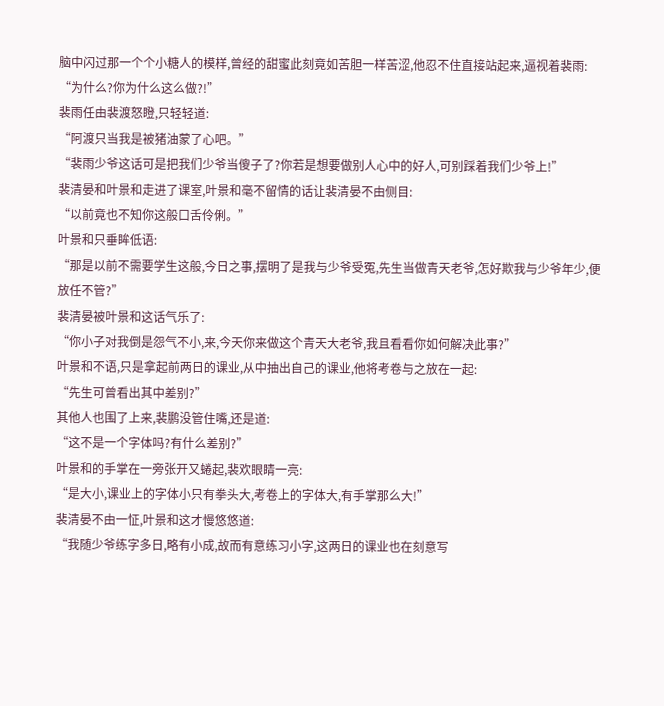脑中闪过那一个个小糖人的模样,曾经的甜蜜此刻竟如苦胆一样苦涩,他忍不住直接站起来,逼视着裴雨:
“为什么?你为什么这么做?!”
裴雨任由裴渡怒瞪,只轻轻道:
“阿渡只当我是被猪油蒙了心吧。”
“裴雨少爷这话可是把我们少爷当傻子了?你若是想要做别人心中的好人,可别踩着我们少爷上!”
裴清晏和叶景和走进了课室,叶景和毫不留情的话让裴清晏不由侧目:
“以前竟也不知你这般口舌伶俐。”
叶景和只垂眸低语:
“那是以前不需要学生这般,今日之事,摆明了是我与少爷受冤,先生当做青天老爷,怎好欺我与少爷年少,便放任不管?”
裴清晏被叶景和这话气乐了:
“你小子对我倒是怨气不小,来,今天你来做这个青天大老爷,我且看看你如何解决此事?”
叶景和不语,只是拿起前两日的课业,从中抽出自己的课业,他将考卷与之放在一起:
“先生可曾看出其中差别?”
其他人也围了上来,裴鹏没管住嘴,还是道:
“这不是一个字体吗?有什么差别?”
叶景和的手掌在一旁张开又蜷起,裴欢眼睛一亮:
“是大小,课业上的字体小只有拳头大,考卷上的字体大,有手掌那么大!”
裴清晏不由一怔,叶景和这才慢悠悠道:
“我随少爷练字多日,略有小成,故而有意练习小字,这两日的课业也在刻意写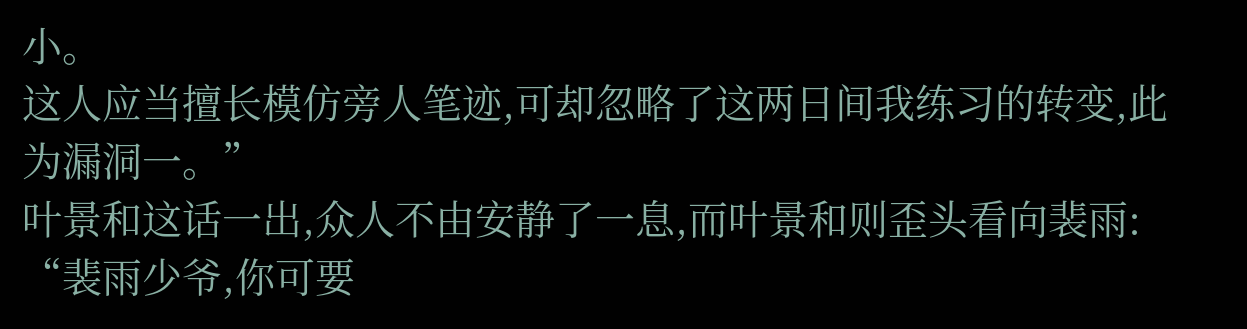小。
这人应当擅长模仿旁人笔迹,可却忽略了这两日间我练习的转变,此为漏洞一。”
叶景和这话一出,众人不由安静了一息,而叶景和则歪头看向裴雨:
“裴雨少爷,你可要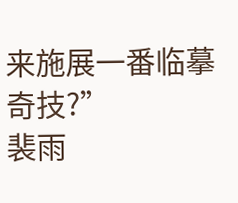来施展一番临摹奇技?”
裴雨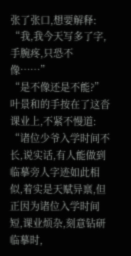张了张口,想要解释:
“我,我今天写多了字,手腕疼,只恐不像……”
“是不像还是不能?”
叶景和的手按在了这沓课业上,不紧不慢道:
“诸位少爷入学时间不长,说实话,有人能做到临摹旁人字迹如此相似,着实是天赋异禀,但正因为诸位入学时间短,课业烦杂,刻意钻研临摹时,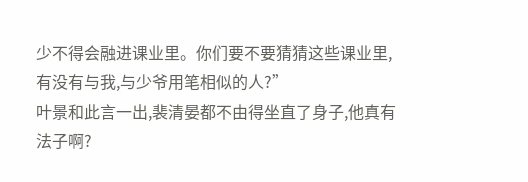少不得会融进课业里。你们要不要猜猜这些课业里,有没有与我,与少爷用笔相似的人?”
叶景和此言一出,裴清晏都不由得坐直了身子,他真有法子啊?